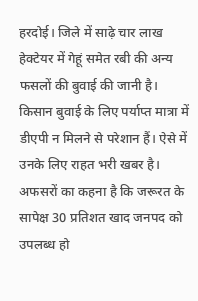हरदोई। जिले में साढ़े चार लाख हेक्टेयर में गेहूं समेत रबी की अन्य फसलों की बुवाई की जानी है। किसान बुवाई के लिए पर्याप्त मात्रा में डीएपी न मिलने से परेशान हैं। ऐसे में उनके लिए राहत भरी खबर है। अफसरों का कहना है कि जरूरत के सापेक्ष 30 प्रतिशत खाद जनपद को उपलब्ध हो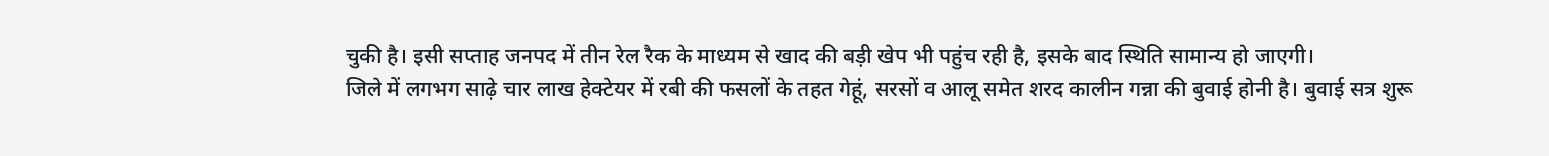चुकी है। इसी सप्ताह जनपद में तीन रेल रैक के माध्यम से खाद की बड़ी खेप भी पहुंच रही है, इसके बाद स्थिति सामान्य हो जाएगी।
जिले में लगभग साढ़े चार लाख हेक्टेयर में रबी की फसलों के तहत गेहूं, सरसों व आलू समेत शरद कालीन गन्ना की बुवाई होनी है। बुवाई सत्र शुरू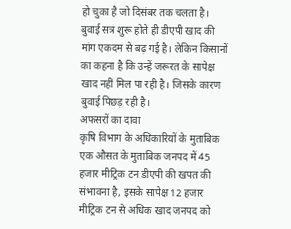हो चुका है जो दिसंबर तक चलता है। बुवाई सत्र शुरू होते ही डीएपी खाद की मांग एकदम से बढ़ गई है। लेकिन किसानों का कहना है कि उन्हें जरूरत के सापेक्ष खाद नहीं मिल पा रही है। जिसके कारण बुवाई पिछड़ रही है।
अफसरों का दावा
कृषि विभाग के अधिकारियों के मुताबिक एक औसत के मुताबिक जनपद में 45 हजार मीट्रिक टन डीएपी की खपत की संभावना है, इसके सापेक्ष 12 हजार मीट्रिक टन से अधिक खाद जनपद को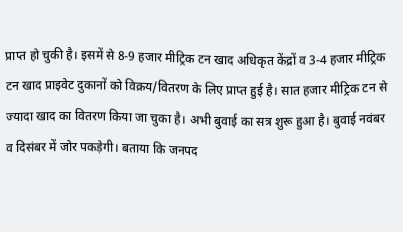प्राप्त हो चुकी है। इसमें से 8-9 हजार मीट्रिक टन खाद अधिकृत केंद्रों व 3-4 हजार मीट्रिक टन खाद प्राइवेट दुकानों को विक्रय/वितरण के लिए प्राप्त हुई है। सात हजार मीट्रिक टन से ज्यादा खाद का वितरण किया जा चुका है। अभी बुवाई का सत्र शुरू हुआ है। बुवाई नवंबर व दिसंबर में जोर पकड़ेगी। बताया कि जनपद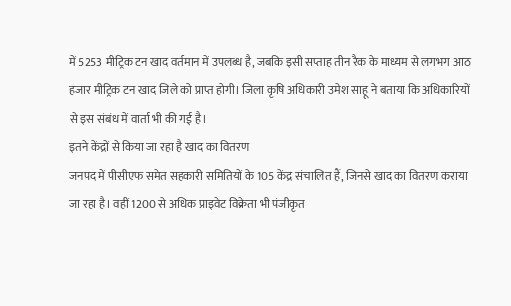में 5253 मीट्रिक टन खाद वर्तमान में उपलब्ध है, जबकि इसी सप्ताह तीन रैक के माध्यम से लगभग आठ हजार मीट्रिक टन खाद जिले को प्राप्त होगी। जिला कृषि अधिकारी उमेश साहू ने बताया कि अधिकारियों से इस संबंध में वार्ता भी की गई है।
इतने केंद्रों से किया जा रहा है खाद का वितरण
जनपद में पीसीएफ समेत सहकारी समितियों के 105 केंद्र संचालित हैं, जिनसे खाद का वितरण कराया जा रहा है। वहीं 1200 से अधिक प्राइवेट विक्रेता भी पंजीकृत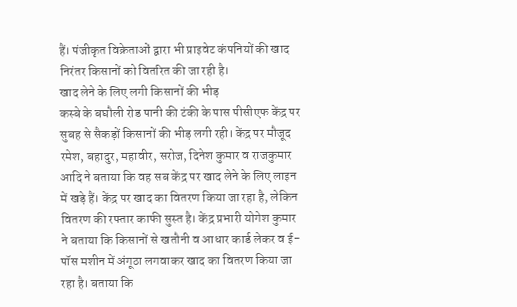हैं। पंजीकृत विक्रेताओं द्वारा भी प्राइवेट कंपनियों की खाद निरंतर किसानों को वितरित की जा रही है।
खाद लेने के लिए लगी किसानों की भीड़
कस्बे के बघौली रोड पानी की टंकी के पास पीसीएफ केंद्र पर सुबह से सैकड़ों किसानों की भीड़ लगी रही। केंद्र पर मौजूद रमेश, बहादुर, महावीर, सरोज, दिनेश कुमार व राजकुमार आदि ने बताया कि वह सब केंद्र पर खाद लेने के लिए लाइन में खड़े हैं। केंद्र पर खाद का वितरण किया जा रहा है, लेकिन वितरण की रफ्तार काफी सुस्त है। केंद्र प्रभारी योगेश कुमार ने बताया कि किसानों से खतौनी व आधार कार्ड लेकर व ई-पॉस मशीन में अंगूठा लगवाकर खाद का वितरण किया जा रहा है। बताया कि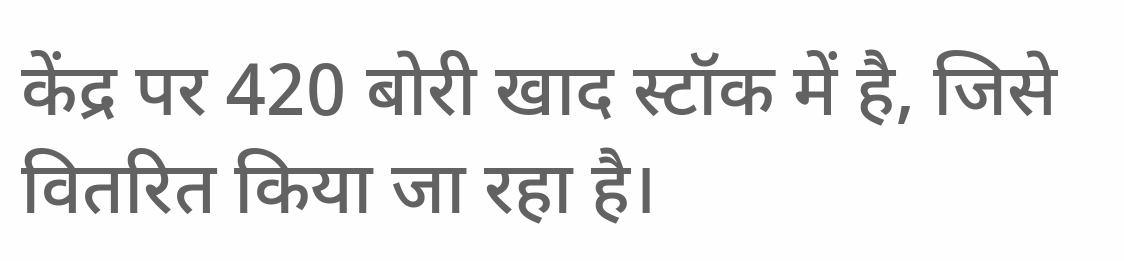केंद्र पर 420 बोरी खाद स्टॉक में है, जिसे वितरित किया जा रहा है।